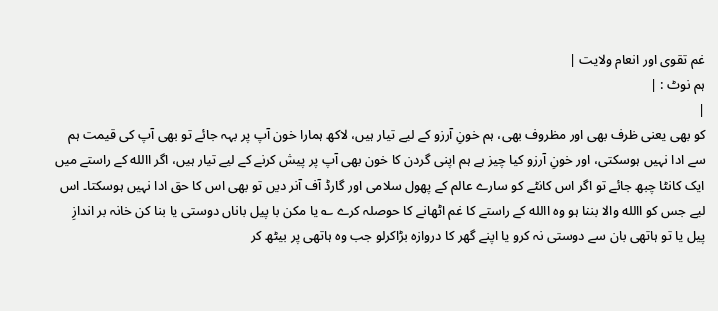غم تقوی اور انعام ولایت |
ہم نوٹ : |
|
کو بھی یعنی ظرف بھی اور مظروف بھی، ہم خونِ آرزو کے لیے تیار ہیں، لاکھ ہمارا خون آپ پر بہہ جائے تو بھی آپ کی قیمت ہم سے ادا نہیں ہوسکتی، اور خونِ آرزو کیا چیز ہے ہم اپنی گردن کا خون بھی آپ پر پیش کرنے کے لیے تیار ہیں، اگر االله کے راستے میں ایک کانٹا چبھ جائے تو اگر اس کانٹے کو سارے عالم کے پھول سلامی اور گارڈ آف آنر دیں تو بھی اس کا حق ادا نہیں ہوسکتا۔ اس لیے جس کو االله والا بننا ہو وہ االله کے راستے کا غم اٹھانے کا حوصلہ کرے ؎ یا مکن با پیل باناں دوستی یا بنا کن خانہ بر اندازِ پیل یا تو ہاتھی بان سے دوستی نہ کرو یا اپنے گھر کا دروازہ بڑاکرلو جب وہ ہاتھی پر بیٹھ کر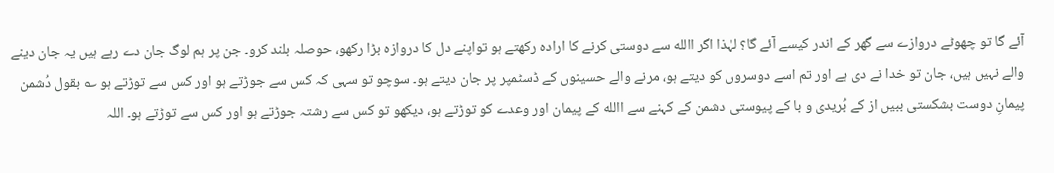آئے گا تو چھوٹے دروازے سے گھر کے اندر کیسے آئے گا؟ لہٰذا اگر االله سے دوستی کرنے کا ارادہ رکھتے ہو تواپنے دل کا دروازہ بڑا رکھو، حوصلہ بلند کرو۔ جن پر ہم لوگ جان دے رہے ہیں یہ جان دینے والے نہیں ہیں، جان تو خدا نے دی ہے اور تم اسے دوسروں کو دیتے ہو، مرنے والے حسینوں کے ڈسٹمپر پر جان دیتے ہو۔ سوچو تو سہی کہ کس سے جوڑتے ہو اور کس سے توڑتے ہو ؎ بقول دُشمن پیمانِ دوست بشکستی ببیں از کے بُریدی و با کے پیوستی دشمن کے کہنے سے االله کے پیمان اور وعدے کو توڑتے ہو، دیکھو تو کس سے رشتہ جوڑتے ہو اور کس سے توڑتے ہو۔ اللہ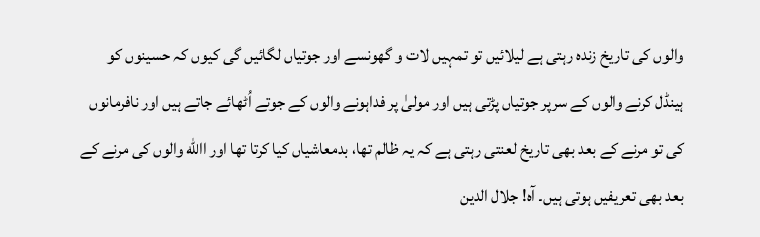والوں کی تاریخ زندہ رہتی ہے لیلائیں تو تمہیں لات و گھونسے اور جوتیاں لگائیں گی کیوں کہ حسینوں کو ہینڈل کرنے والوں کے سرپر جوتیاں پڑتی ہیں اور مولیٰ پر فداہونے والوں کے جوتے اُٹھائے جاتے ہیں اور نافرمانوں کی تو مرنے کے بعد بھی تاریخ لعنتی رہتی ہے کہ یہ ظالم تھا، بدمعاشیاں کیا کرتا تھا اور االله والوں کی مرنے کے بعد بھی تعریفیں ہوتی ہیں۔ آہ! جلال الدین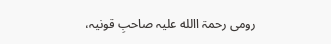رومی رحمۃ االله علیہ صاحبِ قونیہ،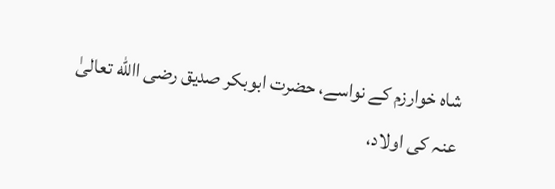شاہ خوارزم کے نواسے، حضرت ابوبکر صدیق رضی االله تعالیٰ عنہ کی اولاد،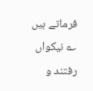فرماتے ہیں ؎ نیکواں رفتند و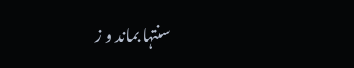سنتہا بماند و ز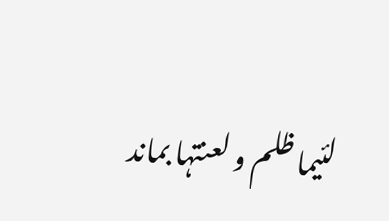لئیما ظلم و لعنتہا بماند